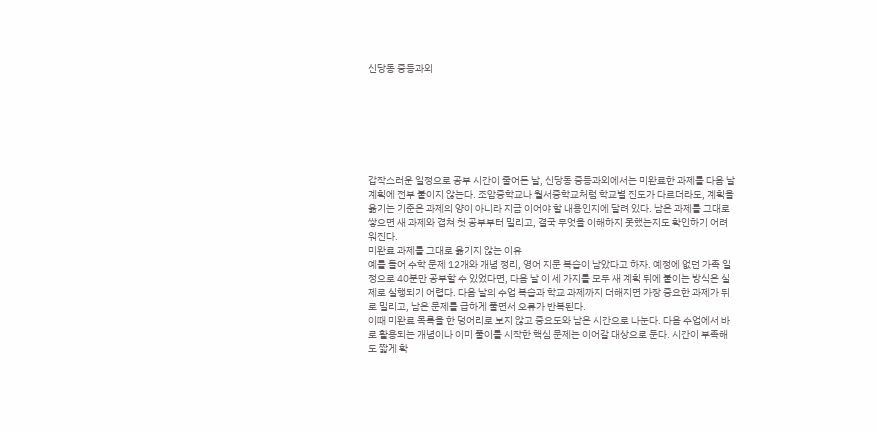신당동 중등과외







갑작스러운 일정으로 공부 시간이 줄어든 날, 신당동 중등과외에서는 미완료한 과제를 다음 날 계획에 전부 붙이지 않는다. 조암중학교나 월서중학교처럼 학교별 진도가 다르더라도, 계획을 옮기는 기준은 과제의 양이 아니라 지금 이어야 할 내용인지에 달려 있다. 남은 과제를 그대로 쌓으면 새 과제와 겹쳐 첫 공부부터 밀리고, 결국 무엇을 이해하지 못했는지도 확인하기 어려워진다.
미완료 과제를 그대로 옮기지 않는 이유
예를 들어 수학 문제 12개와 개념 정리, 영어 지문 복습이 남았다고 하자. 예정에 없던 가족 일정으로 40분만 공부할 수 있었다면, 다음 날 이 세 가지를 모두 새 계획 뒤에 붙이는 방식은 실제로 실행되기 어렵다. 다음 날의 수업 복습과 학교 과제까지 더해지면 가장 중요한 과제가 뒤로 밀리고, 남은 문제를 급하게 풀면서 오류가 반복된다.
이때 미완료 목록을 한 덩어리로 보지 않고 중요도와 남은 시간으로 나눈다. 다음 수업에서 바로 활용되는 개념이나 이미 풀이를 시작한 핵심 문제는 이어갈 대상으로 둔다. 시간이 부족해도 짧게 확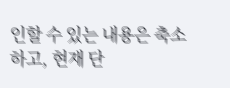인할 수 있는 내용은 축소하고, 현재 단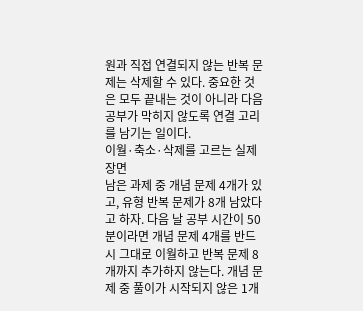원과 직접 연결되지 않는 반복 문제는 삭제할 수 있다. 중요한 것은 모두 끝내는 것이 아니라 다음 공부가 막히지 않도록 연결 고리를 남기는 일이다.
이월·축소·삭제를 고르는 실제 장면
남은 과제 중 개념 문제 4개가 있고, 유형 반복 문제가 8개 남았다고 하자. 다음 날 공부 시간이 50분이라면 개념 문제 4개를 반드시 그대로 이월하고 반복 문제 8개까지 추가하지 않는다. 개념 문제 중 풀이가 시작되지 않은 1개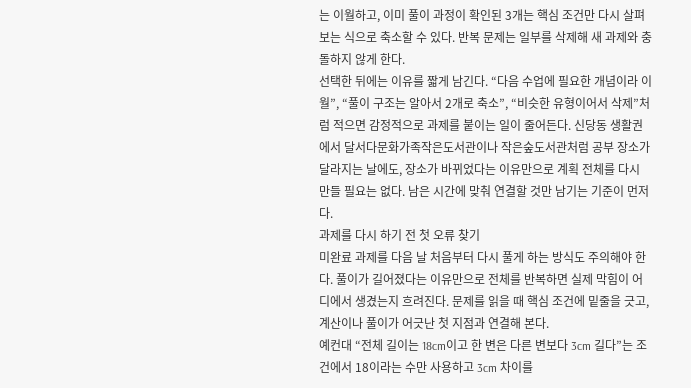는 이월하고, 이미 풀이 과정이 확인된 3개는 핵심 조건만 다시 살펴보는 식으로 축소할 수 있다. 반복 문제는 일부를 삭제해 새 과제와 충돌하지 않게 한다.
선택한 뒤에는 이유를 짧게 남긴다. “다음 수업에 필요한 개념이라 이월”, “풀이 구조는 알아서 2개로 축소”, “비슷한 유형이어서 삭제”처럼 적으면 감정적으로 과제를 붙이는 일이 줄어든다. 신당동 생활권에서 달서다문화가족작은도서관이나 작은숲도서관처럼 공부 장소가 달라지는 날에도, 장소가 바뀌었다는 이유만으로 계획 전체를 다시 만들 필요는 없다. 남은 시간에 맞춰 연결할 것만 남기는 기준이 먼저다.
과제를 다시 하기 전 첫 오류 찾기
미완료 과제를 다음 날 처음부터 다시 풀게 하는 방식도 주의해야 한다. 풀이가 길어졌다는 이유만으로 전체를 반복하면 실제 막힘이 어디에서 생겼는지 흐려진다. 문제를 읽을 때 핵심 조건에 밑줄을 긋고, 계산이나 풀이가 어긋난 첫 지점과 연결해 본다.
예컨대 “전체 길이는 18cm이고 한 변은 다른 변보다 3cm 길다”는 조건에서 18이라는 수만 사용하고 3cm 차이를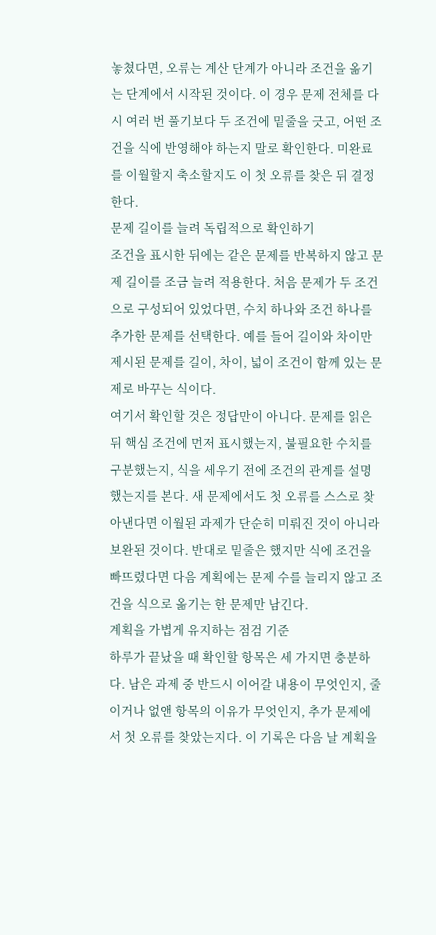놓쳤다면, 오류는 계산 단계가 아니라 조건을 옮기는 단계에서 시작된 것이다. 이 경우 문제 전체를 다시 여러 번 풀기보다 두 조건에 밑줄을 긋고, 어떤 조건을 식에 반영해야 하는지 말로 확인한다. 미완료를 이월할지 축소할지도 이 첫 오류를 찾은 뒤 결정한다.
문제 길이를 늘려 독립적으로 확인하기
조건을 표시한 뒤에는 같은 문제를 반복하지 않고 문제 길이를 조금 늘려 적용한다. 처음 문제가 두 조건으로 구성되어 있었다면, 수치 하나와 조건 하나를 추가한 문제를 선택한다. 예를 들어 길이와 차이만 제시된 문제를 길이, 차이, 넓이 조건이 함께 있는 문제로 바꾸는 식이다.
여기서 확인할 것은 정답만이 아니다. 문제를 읽은 뒤 핵심 조건에 먼저 표시했는지, 불필요한 수치를 구분했는지, 식을 세우기 전에 조건의 관계를 설명했는지를 본다. 새 문제에서도 첫 오류를 스스로 찾아낸다면 이월된 과제가 단순히 미뤄진 것이 아니라 보완된 것이다. 반대로 밑줄은 했지만 식에 조건을 빠뜨렸다면 다음 계획에는 문제 수를 늘리지 않고 조건을 식으로 옮기는 한 문제만 남긴다.
계획을 가볍게 유지하는 점검 기준
하루가 끝났을 때 확인할 항목은 세 가지면 충분하다. 남은 과제 중 반드시 이어갈 내용이 무엇인지, 줄이거나 없앤 항목의 이유가 무엇인지, 추가 문제에서 첫 오류를 찾았는지다. 이 기록은 다음 날 계획을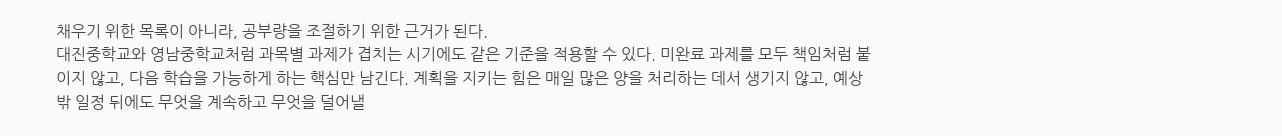채우기 위한 목록이 아니라, 공부량을 조절하기 위한 근거가 된다.
대진중학교와 영남중학교처럼 과목별 과제가 겹치는 시기에도 같은 기준을 적용할 수 있다. 미완료 과제를 모두 책임처럼 붙이지 않고, 다음 학습을 가능하게 하는 핵심만 남긴다. 계획을 지키는 힘은 매일 많은 양을 처리하는 데서 생기지 않고, 예상 밖 일정 뒤에도 무엇을 계속하고 무엇을 덜어낼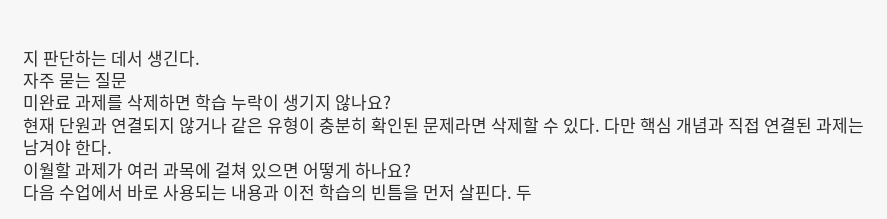지 판단하는 데서 생긴다.
자주 묻는 질문
미완료 과제를 삭제하면 학습 누락이 생기지 않나요?
현재 단원과 연결되지 않거나 같은 유형이 충분히 확인된 문제라면 삭제할 수 있다. 다만 핵심 개념과 직접 연결된 과제는 남겨야 한다.
이월할 과제가 여러 과목에 걸쳐 있으면 어떻게 하나요?
다음 수업에서 바로 사용되는 내용과 이전 학습의 빈틈을 먼저 살핀다. 두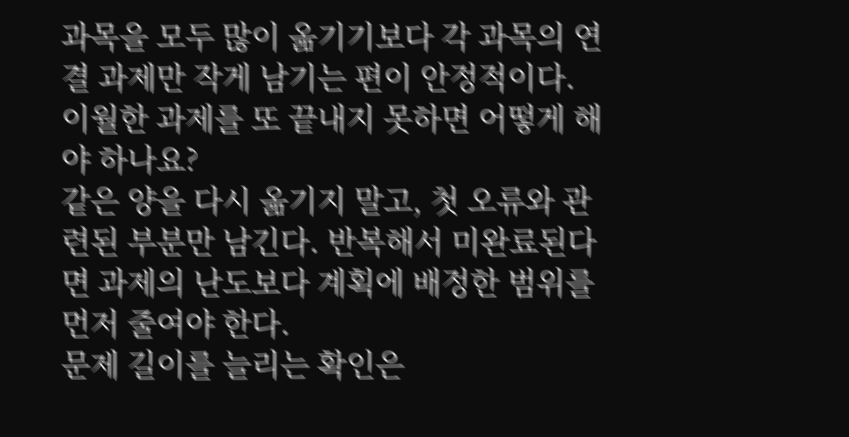과목을 모두 많이 옮기기보다 각 과목의 연결 과제만 작게 남기는 편이 안정적이다.
이월한 과제를 또 끝내지 못하면 어떻게 해야 하나요?
같은 양을 다시 옮기지 말고, 첫 오류와 관련된 부분만 남긴다. 반복해서 미완료된다면 과제의 난도보다 계획에 배정한 범위를 먼저 줄여야 한다.
문제 길이를 늘리는 확인은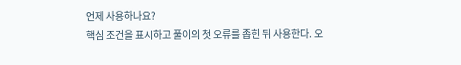언제 사용하나요?
핵심 조건을 표시하고 풀이의 첫 오류를 좁힌 뒤 사용한다. 오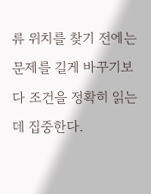류 위치를 찾기 전에는 문제를 길게 바꾸기보다 조건을 정확히 읽는 데 집중한다.